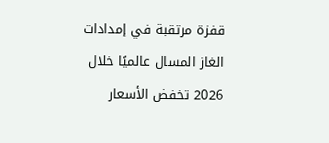قفزة مرتقبة في إمدادات الغاز المسال عالميًا خلال 2026 تخفض الأسعار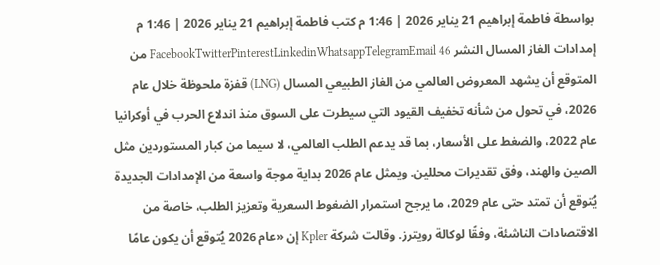بواسطة فاطمة إبراهيم 21 يناير 2026 | 1:46 م كتب فاطمة إبراهيم 21 يناير 2026 | 1:46 م إمدادات الغاز المسال النشر FacebookTwitterPinterestLinkedinWhatsappTelegramEmail 46 من المتوقع أن يشهد المعروض العالمي من الغاز الطبيعي المسال (LNG) قفزة ملحوظة خلال عام 2026، في تحول من شأنه تخفيف القيود التي سيطرت على السوق منذ اندلاع الحرب في أوكرانيا عام 2022، والضغط على الأسعار، بما قد يدعم الطلب العالمي، لا سيما من كبار المستوردين مثل الصين والهند، وفق تقديرات محللين. ويمثل عام 2026 بداية موجة واسعة من الإمدادات الجديدة يُتوقع أن تمتد حتى عام 2029، ما يرجح استمرار الضغوط السعرية وتعزيز الطلب، خاصة من الاقتصادات الناشئة، وفقًا لوكالة رويترز. وقالت شركة Kpler إن «عام 2026 يُتوقع أن يكون عامًا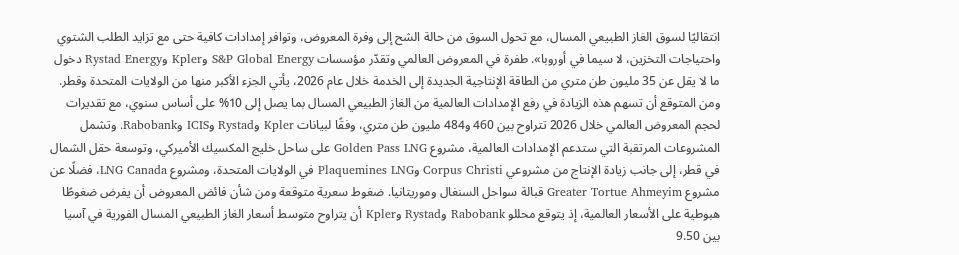انتقاليًا لسوق الغاز الطبيعي المسال، مع تحول السوق من حالة الشح إلى وفرة المعروض، وتوافر إمدادات كافية حتى مع تزايد الطلب الشتوي واحتياجات التخزين، لا سيما في أوروبا». طفرة في المعروض العالمي وتقدّر مؤسسات S&P Global Energy وKpler وRystad Energy دخول ما لا يقل عن 35 مليون طن متري من الطاقة الإنتاجية الجديدة إلى الخدمة خلال عام 2026، يأتي الجزء الأكبر منها من الولايات المتحدة وقطر. ومن المتوقع أن تسهم هذه الزيادة في رفع الإمدادات العالمية من الغاز الطبيعي المسال بما يصل إلى 10% على أساس سنوي، مع تقديرات لحجم المعروض العالمي خلال 2026 تتراوح بين 460 و484 مليون طن متري، وفقًا لبيانات Kpler وRystad وICIS وRabobank. وتشمل المشروعات المرتقبة التي ستدعم الإمدادات العالمية، مشروع Golden Pass LNG على ساحل خليج المكسيك الأميركي، وتوسعة حقل الشمال في قطر، إلى جانب زيادة الإنتاج من مشروعي Corpus Christi وPlaquemines LNG في الولايات المتحدة، ومشروع LNG Canada، فضلًا عن مشروع Greater Tortue Ahmeyim قبالة سواحل السنغال وموريتانيا. ضغوط سعرية متوقعة ومن شأن فائض المعروض أن يفرض ضغوطًا هبوطية على الأسعار العالمية، إذ يتوقع محللو Rabobank وRystad وKpler أن يتراوح متوسط أسعار الغاز الطبيعي المسال الفورية في آسيا بين 9.50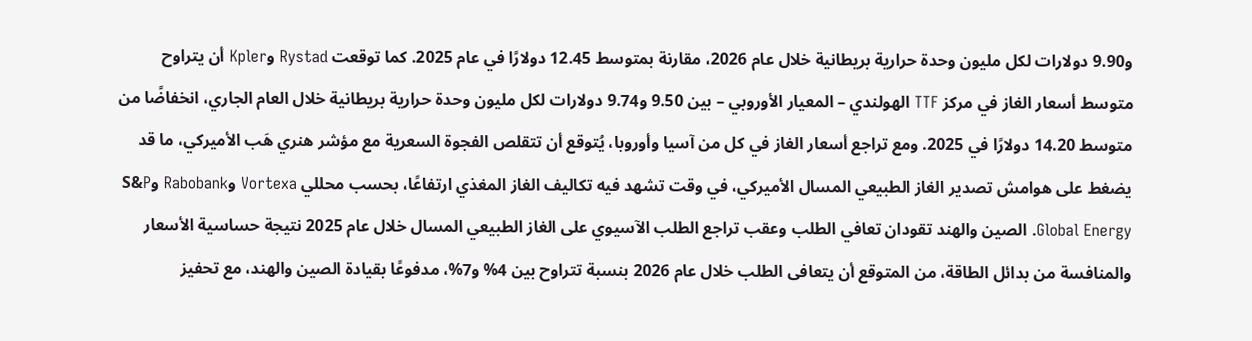و9.90 دولارات لكل مليون وحدة حرارية بريطانية خلال عام 2026، مقارنة بمتوسط 12.45 دولارًا في عام 2025. كما توقعت Rystad وKpler أن يتراوح متوسط أسعار الغاز في مركز TTF الهولندي – المعيار الأوروبي – بين 9.50 و9.74 دولارات لكل مليون وحدة حرارية بريطانية خلال العام الجاري، انخفاضًا من متوسط 14.20 دولارًا في 2025. ومع تراجع أسعار الغاز في كل من آسيا وأوروبا، يُتوقع أن تتقلص الفجوة السعرية مع مؤشر هنري هَب الأميركي، ما قد يضغط على هوامش تصدير الغاز الطبيعي المسال الأميركي، في وقت تشهد فيه تكاليف الغاز المغذي ارتفاعًا، بحسب محللي Vortexa وRabobank وS&P Global Energy. الصين والهند تقودان تعافي الطلب وعقب تراجع الطلب الآسيوي على الغاز الطبيعي المسال خلال عام 2025 نتيجة حساسية الأسعار والمنافسة من بدائل الطاقة، من المتوقع أن يتعافى الطلب خلال عام 2026 بنسبة تتراوح بين 4% و7%، مدفوعًا بقيادة الصين والهند، مع تحفيز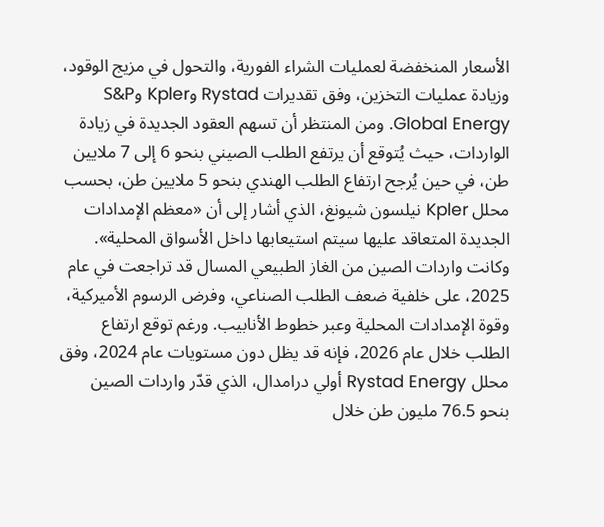الأسعار المنخفضة لعمليات الشراء الفورية، والتحول في مزيج الوقود، وزيادة عمليات التخزين، وفق تقديرات Rystad وKpler وS&P Global Energy. ومن المنتظر أن تسهم العقود الجديدة في زيادة الواردات، حيث يُتوقع أن يرتفع الطلب الصيني بنحو 6 إلى 7 ملايين طن، في حين يُرجح ارتفاع الطلب الهندي بنحو 5 ملايين طن، بحسب محلل Kpler نيلسون شيونغ، الذي أشار إلى أن «معظم الإمدادات الجديدة المتعاقد عليها سيتم استيعابها داخل الأسواق المحلية». وكانت واردات الصين من الغاز الطبيعي المسال قد تراجعت في عام 2025، على خلفية ضعف الطلب الصناعي، وفرض الرسوم الأميركية، وقوة الإمدادات المحلية وعبر خطوط الأنابيب. ورغم توقع ارتفاع الطلب خلال عام 2026، فإنه قد يظل دون مستويات عام 2024، وفق محلل Rystad Energy أولي درامدال، الذي قدّر واردات الصين بنحو 76.5 مليون طن خلال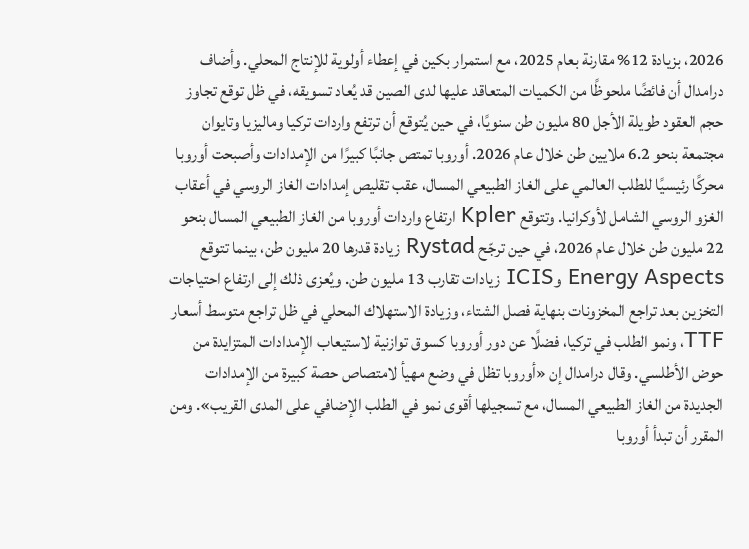2026، بزيادة 12% مقارنة بعام 2025، مع استمرار بكين في إعطاء أولوية للإنتاج المحلي. وأضاف درامدال أن فائضًا ملحوظًا من الكميات المتعاقد عليها لدى الصين قد يُعاد تسويقه، في ظل توقع تجاوز حجم العقود طويلة الأجل 80 مليون طن سنويًا، في حين يُتوقع أن ترتفع واردات تركيا وماليزيا وتايوان مجتمعة بنحو 6.2 ملايين طن خلال عام 2026. أوروبا تمتص جانبًا كبيرًا من الإمدادات وأصبحت أوروبا محركًا رئيسيًا للطلب العالمي على الغاز الطبيعي المسال، عقب تقليص إمدادات الغاز الروسي في أعقاب الغزو الروسي الشامل لأوكرانيا. وتتوقع Kpler ارتفاع واردات أوروبا من الغاز الطبيعي المسال بنحو 22 مليون طن خلال عام 2026، في حين ترجّح Rystad زيادة قدرها 20 مليون طن، بينما تتوقع Energy Aspects وICIS زيادات تقارب 13 مليون طن. ويُعزى ذلك إلى ارتفاع احتياجات التخزين بعد تراجع المخزونات بنهاية فصل الشتاء، وزيادة الاستهلاك المحلي في ظل تراجع متوسط أسعار TTF، ونمو الطلب في تركيا، فضلًا عن دور أوروبا كسوق توازنية لاستيعاب الإمدادات المتزايدة من حوض الأطلسي. وقال درامدال إن «أوروبا تظل في وضع مهيأ لامتصاص حصة كبيرة من الإمدادات الجديدة من الغاز الطبيعي المسال، مع تسجيلها أقوى نمو في الطلب الإضافي على المدى القريب». ومن المقرر أن تبدأ أوروبا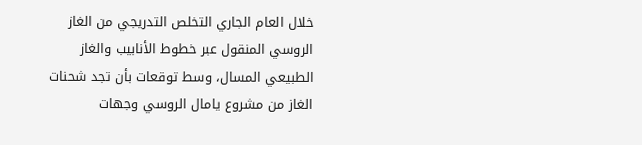خلال العام الجاري التخلص التدريجي من الغاز الروسي المنقول عبر خطوط الأنابيب والغاز الطبيعي المسال، وسط توقعات بأن تجد شحنات الغاز من مشروع يامال الروسي وجهات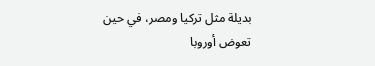بديلة مثل تركيا ومصر، في حين تعوض أوروبا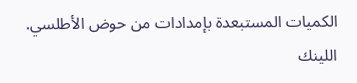الكميات المستبعدة بإمدادات من حوض الأطلسي. اللينك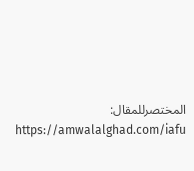المختصرللمقال: https://amwalalghad.com/iafu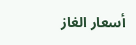أسعار الغاز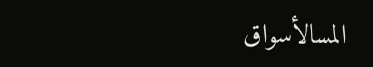المسالأسواق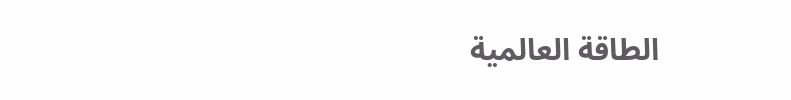الطاقة العالمية